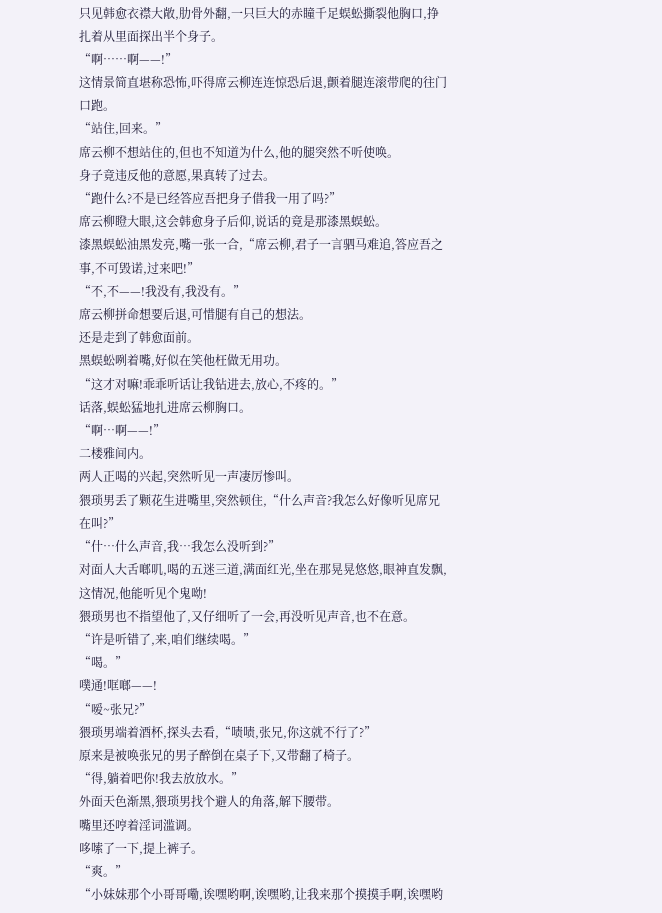只见韩愈衣襟大敞,肋骨外翻,一只巨大的赤瞳千足蜈蚣撕裂他胸口,挣扎着从里面探出半个身子。
“啊……啊——!”
这情景简直堪称恐怖,吓得席云柳连连惊恐后退,颤着腿连滚带爬的往门口跑。
“站住,回来。”
席云柳不想站住的,但也不知道为什么,他的腿突然不听使唤。
身子竟违反他的意愿,果真转了过去。
“跑什么?不是已经答应吾把身子借我一用了吗?”
席云柳瞪大眼,这会韩愈身子后仰,说话的竟是那漆黑蜈蚣。
漆黑蜈蚣油黑发亮,嘴一张一合,“席云柳,君子一言驷马难追,答应吾之事,不可毁诺,过来吧!”
“不,不——!我没有,我没有。”
席云柳拼命想要后退,可惜腿有自己的想法。
还是走到了韩愈面前。
黑蜈蚣咧着嘴,好似在笑他枉做无用功。
“这才对嘛!乖乖听话让我钻进去,放心,不疼的。”
话落,蜈蚣猛地扎进席云柳胸口。
“啊…啊——!”
二楼雅间内。
两人正喝的兴起,突然听见一声凄厉惨叫。
猥琐男丢了颗花生进嘴里,突然顿住,“什么声音?我怎么好像听见席兄在叫?”
“什…什么声音,我…我怎么没听到?”
对面人大舌啷叽,喝的五迷三道,满面红光,坐在那晃晃悠悠,眼神直发飘,这情况,他能听见个鬼呦!
猥琐男也不指望他了,又仔细听了一会,再没听见声音,也不在意。
“许是听错了,来,咱们继续喝。”
“喝。”
噗通!哐啷——!
“嗳~张兄?”
猥琐男端着酒杯,探头去看,“啧啧,张兄,你这就不行了?”
原来是被唤张兄的男子醉倒在桌子下,又带翻了椅子。
“得,躺着吧你!我去放放水。”
外面天色渐黑,猥琐男找个避人的角落,解下腰带。
嘴里还哼着淫词滥调。
哆嗦了一下,提上裤子。
“爽。”
“小妹妹那个小哥哥嘞,诶嘿哟啊,诶嘿哟,让我来那个摸摸手啊,诶嘿哟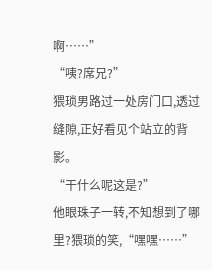啊……”
“咦?席兄?”
猥琐男路过一处房门口,透过缝隙,正好看见个站立的背影。
“干什么呢这是?”
他眼珠子一转,不知想到了哪里?猥琐的笑,“嘿嘿……”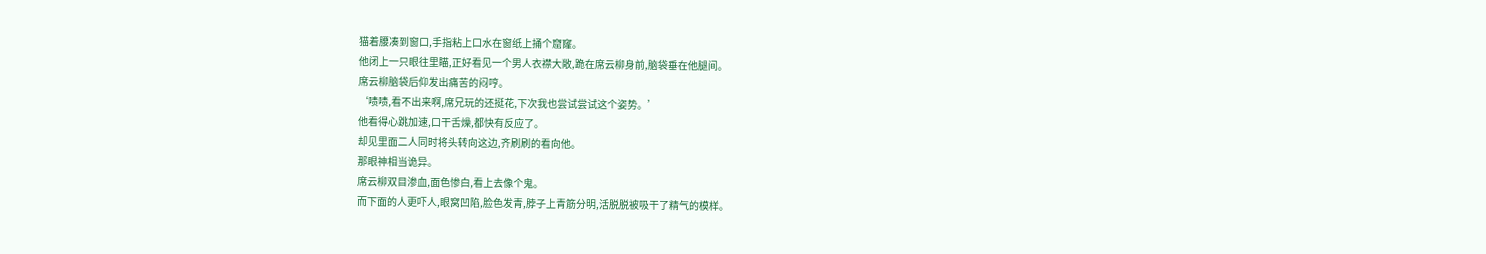猫着腰凑到窗口,手指粘上口水在窗纸上捅个窟窿。
他闭上一只眼往里瞄,正好看见一个男人衣襟大敞,跪在席云柳身前,脑袋垂在他腿间。
席云柳脑袋后仰发出痛苦的闷哼。
‘啧啧,看不出来啊,席兄玩的还挺花,下次我也尝试尝试这个姿势。’
他看得心跳加速,口干舌燥,都快有反应了。
却见里面二人同时将头转向这边,齐刷刷的看向他。
那眼神相当诡异。
席云柳双目渗血,面色惨白,看上去像个鬼。
而下面的人更吓人,眼窝凹陷,脸色发青,脖子上青筋分明,活脱脱被吸干了精气的模样。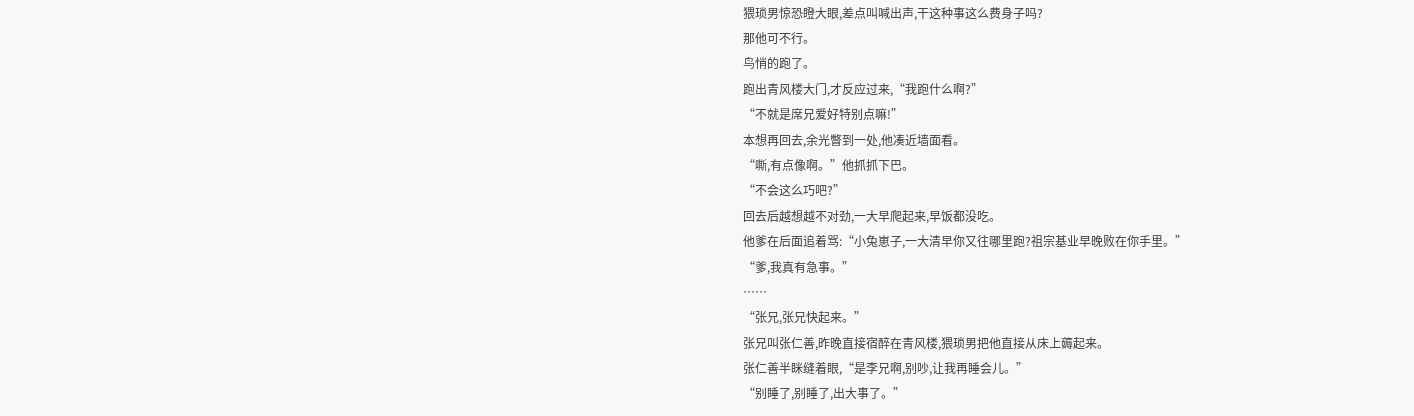猥琐男惊恐瞪大眼,差点叫喊出声,干这种事这么费身子吗?
那他可不行。
鸟悄的跑了。
跑出青风楼大门,才反应过来,“我跑什么啊?”
“不就是席兄爱好特别点嘛!”
本想再回去,余光瞥到一处,他凑近墙面看。
“嘶,有点像啊。”他抓抓下巴。
“不会这么巧吧?”
回去后越想越不对劲,一大早爬起来,早饭都没吃。
他爹在后面追着骂:“小兔崽子,一大清早你又往哪里跑?祖宗基业早晚败在你手里。”
“爹,我真有急事。”
……
“张兄,张兄快起来。”
张兄叫张仁善,昨晚直接宿醉在青风楼,猥琐男把他直接从床上薅起来。
张仁善半眯缝着眼,“是李兄啊,别吵,让我再睡会儿。”
“别睡了,别睡了,出大事了。”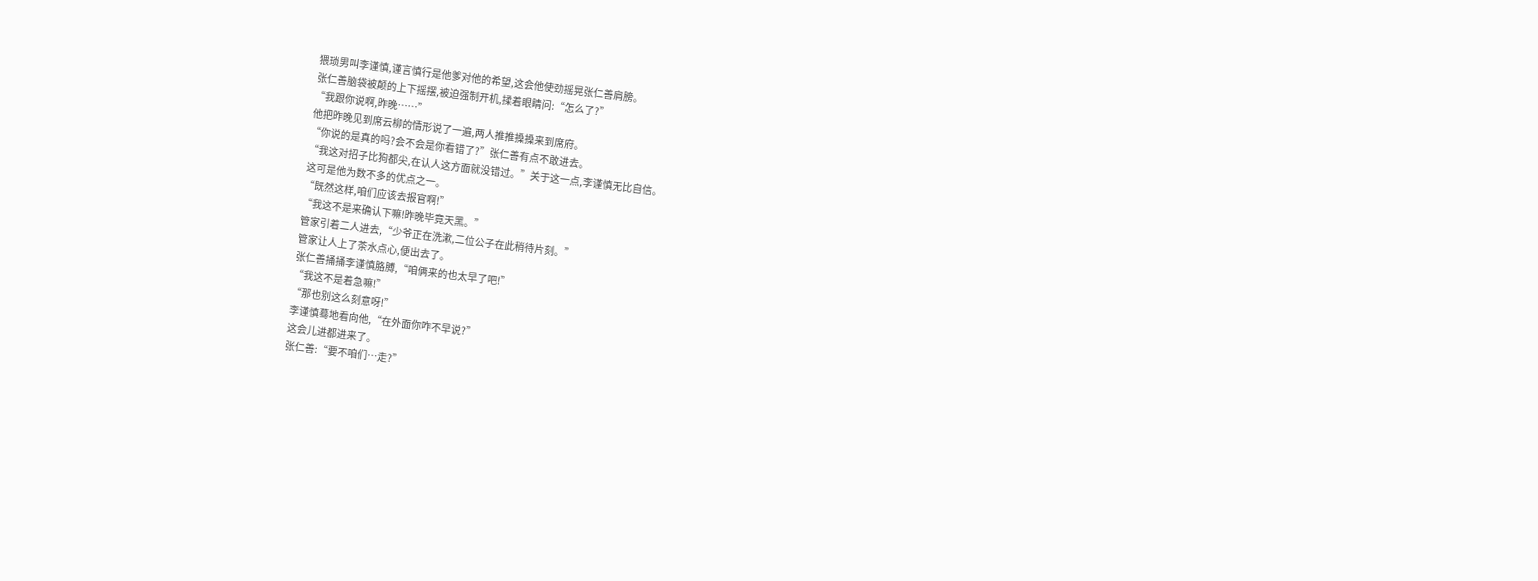猥琐男叫李谨慎,谨言慎行是他爹对他的希望,这会他使劲摇晃张仁善肩膀。
张仁善脑袋被颠的上下摇摆,被迫强制开机,揉着眼睛问:“怎么了?”
“我跟你说啊,昨晚……”
他把昨晚见到席云柳的情形说了一遍,两人推推搡搡来到席府。
“你说的是真的吗?会不会是你看错了?”张仁善有点不敢进去。
“我这对招子比狗都尖,在认人这方面就没错过。”关于这一点,李谨慎无比自信。
这可是他为数不多的优点之一。
“既然这样,咱们应该去报官啊!”
“我这不是来确认下嘛!昨晚毕竟天黑。”
管家引着二人进去,“少爷正在洗漱,二位公子在此稍待片刻。”
管家让人上了茶水点心,便出去了。
张仁善捅捅李谨慎胳膊,“咱俩来的也太早了吧!”
“我这不是着急嘛!”
“那也别这么刻意呀!”
李谨慎蓦地看向他,“在外面你咋不早说?”
这会儿进都进来了。
张仁善:“要不咱们…走?”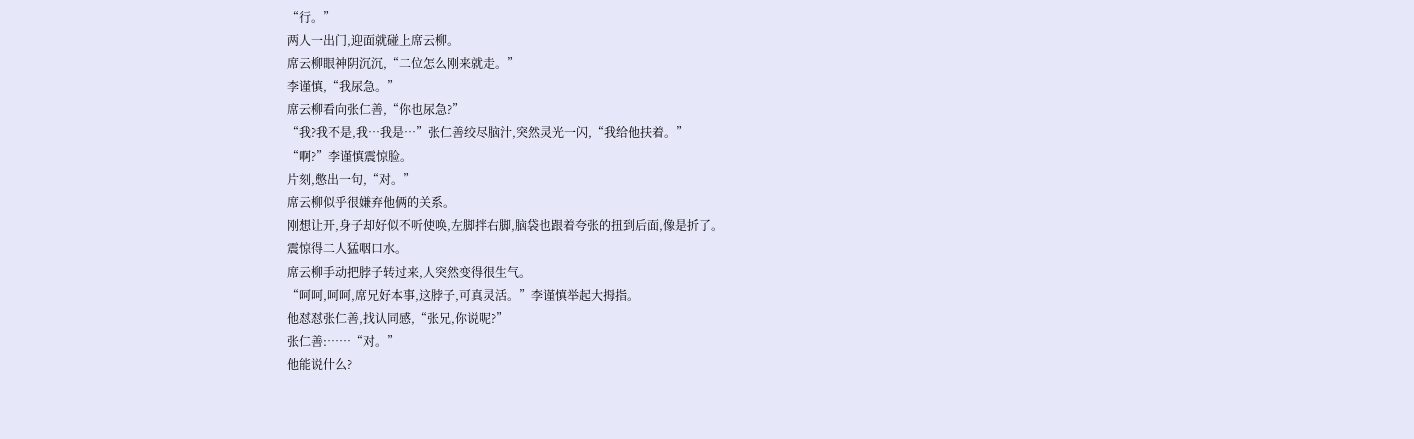“行。”
两人一出门,迎面就碰上席云柳。
席云柳眼神阴沉沉,“二位怎么刚来就走。”
李谨慎,“我尿急。”
席云柳看向张仁善,“你也尿急?”
“我?我不是,我…我是…”张仁善绞尽脑汁,突然灵光一闪,“我给他扶着。”
“啊?”李谨慎震惊脸。
片刻,憋出一句,“对。”
席云柳似乎很嫌弃他俩的关系。
刚想让开,身子却好似不听使唤,左脚拌右脚,脑袋也跟着夸张的扭到后面,像是折了。
震惊得二人猛咽口水。
席云柳手动把脖子转过来,人突然变得很生气。
“呵呵,呵呵,席兄好本事,这脖子,可真灵活。”李谨慎举起大拇指。
他怼怼张仁善,找认同感,“张兄,你说呢?”
张仁善:……“对。”
他能说什么?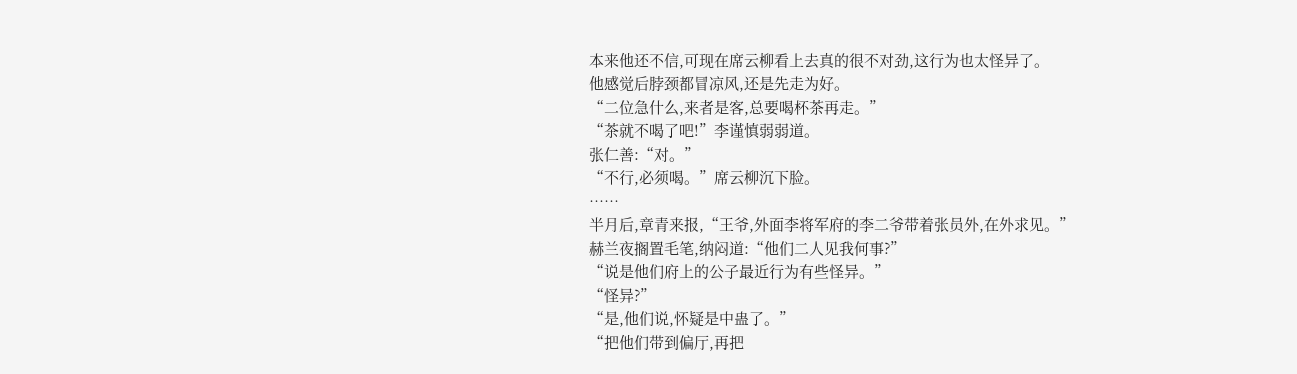本来他还不信,可现在席云柳看上去真的很不对劲,这行为也太怪异了。
他感觉后脖颈都冒凉风,还是先走为好。
“二位急什么,来者是客,总要喝杯茶再走。”
“茶就不喝了吧!”李谨慎弱弱道。
张仁善:“对。”
“不行,必须喝。”席云柳沉下脸。
……
半月后,章青来报,“王爷,外面李将军府的李二爷带着张员外,在外求见。”
赫兰夜搁置毛笔,纳闷道:“他们二人见我何事?”
“说是他们府上的公子最近行为有些怪异。”
“怪异?”
“是,他们说,怀疑是中蛊了。”
“把他们带到偏厅,再把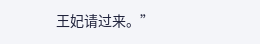王妃请过来。”